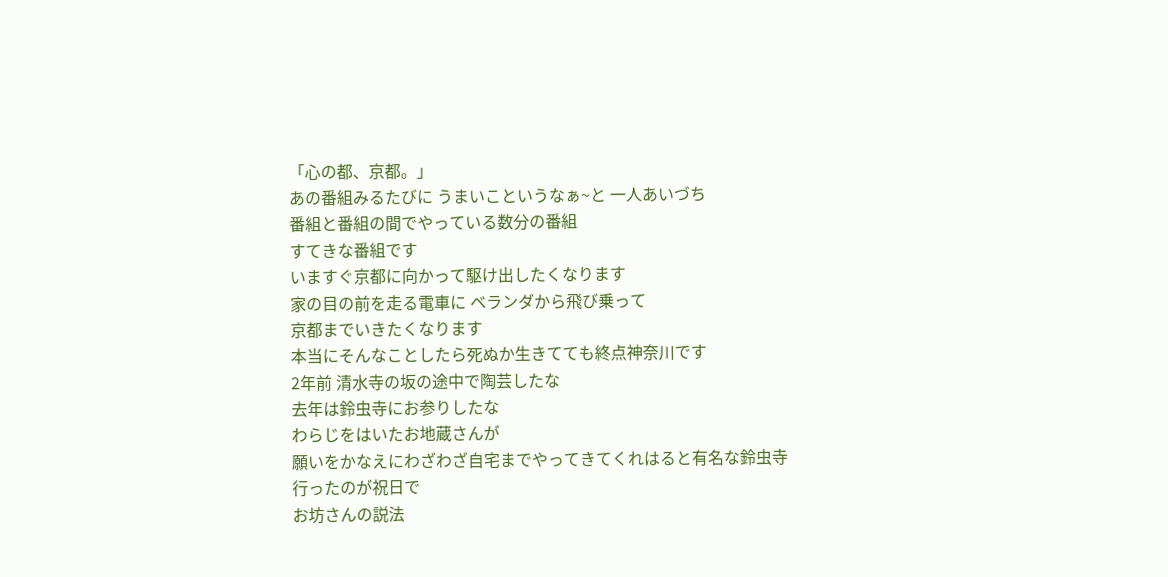「心の都、京都。」
あの番組みるたびに うまいこというなぁ~と 一人あいづち
番組と番組の間でやっている数分の番組
すてきな番組です
いますぐ京都に向かって駆け出したくなります
家の目の前を走る電車に ベランダから飛び乗って
京都までいきたくなります
本当にそんなことしたら死ぬか生きてても終点神奈川です
2年前 清水寺の坂の途中で陶芸したな
去年は鈴虫寺にお参りしたな
わらじをはいたお地蔵さんが
願いをかなえにわざわざ自宅までやってきてくれはると有名な鈴虫寺
行ったのが祝日で
お坊さんの説法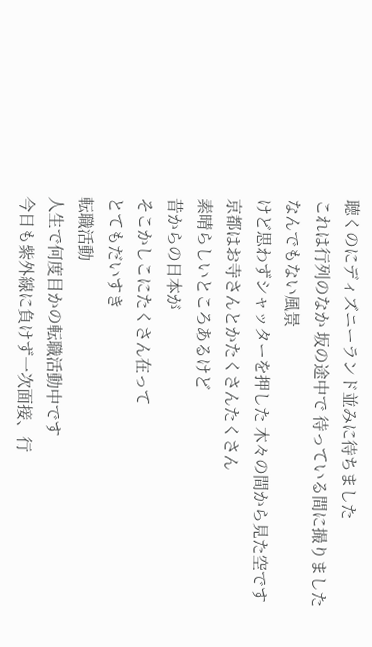聴くのにディズニーランド並みに待ちました
これは行列のなか 坂の途中で 待っている間に撮りました
なんでもない風景
けど思わずシャッターを押した 木々の間から見た空です
京都はお寺さんとかたくさんたくさん
素晴らしいところあるけど
昔からの日本が
そこかしこにたくさん在って
とてもだいすき
転職活動
人生で何度目かの転職活動中です
今日も紫外線に負けず一次面接、行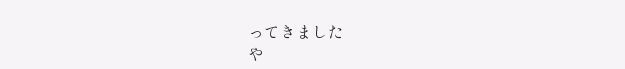ってきました
や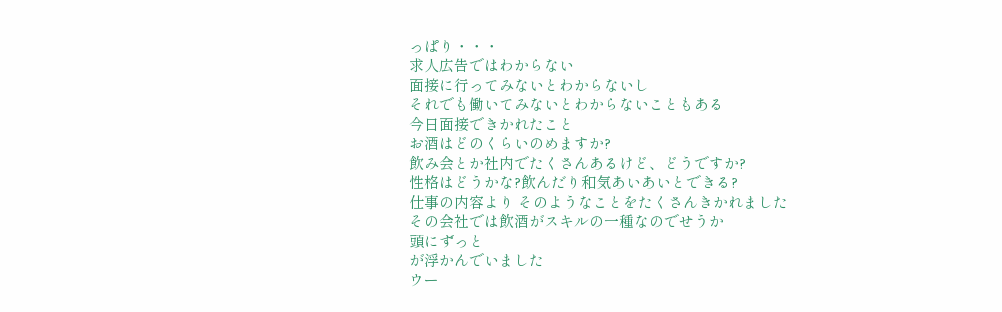っぱり・・・
求人広告ではわからない
面接に行ってみないとわからないし
それでも働いてみないとわからないこともある
今日面接できかれたこと
お酒はどのくらいのめますか?
飲み会とか社内でたくさんあるけど、どうですか?
性格はどうかな?飲んだり和気あいあいとできる?
仕事の内容より そのようなことをたくさんきかれました
その会社では飲酒がスキルの一種なのでせうか
頭にずっと
が浮かんでいました
ウー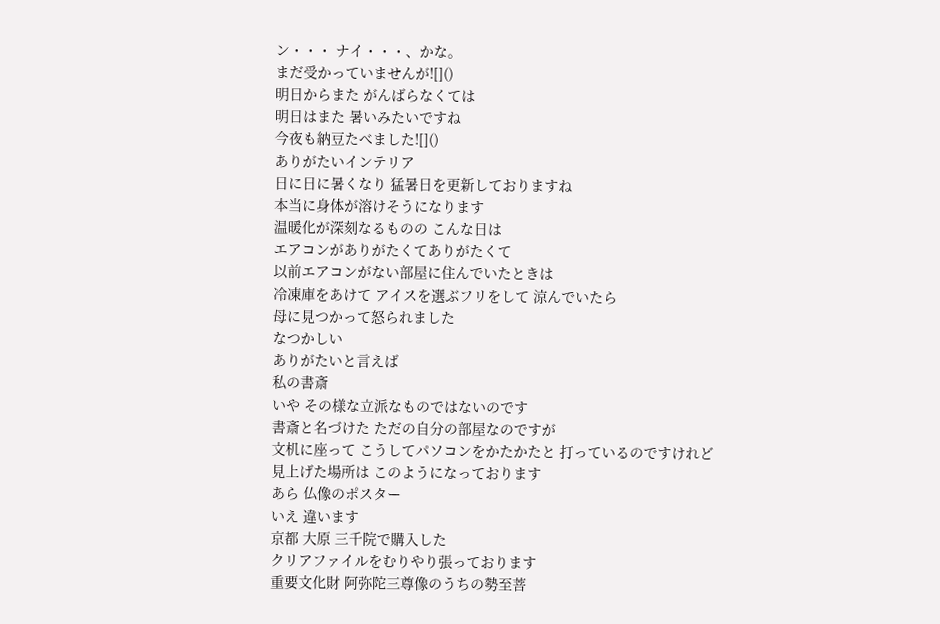ン・・・ ナイ・・・、かな。
まだ受かっていませんが![]()
明日からまた がんばらなくては
明日はまた 暑いみたいですね
今夜も納豆たべました![]()
ありがたいインテリア
日に日に暑くなり 猛暑日を更新しておりますね
本当に身体が溶けそうになります
温暖化が深刻なるものの こんな日は
エアコンがありがたくてありがたくて
以前エアコンがない部屋に住んでいたときは
冷凍庫をあけて アイスを選ぶフリをして 涼んでいたら
母に見つかって怒られました
なつかしい
ありがたいと言えば
私の書斎
いや その様な立派なものではないのです
書斎と名づけた ただの自分の部屋なのですが
文机に座って こうしてパソコンをかたかたと 打っているのですけれど
見上げた場所は このようになっております
あら 仏像のポスター
いえ 違います
京都 大原 三千院で購入した
クリアファイルをむりやり張っております
重要文化財 阿弥陀三尊像のうちの勢至菩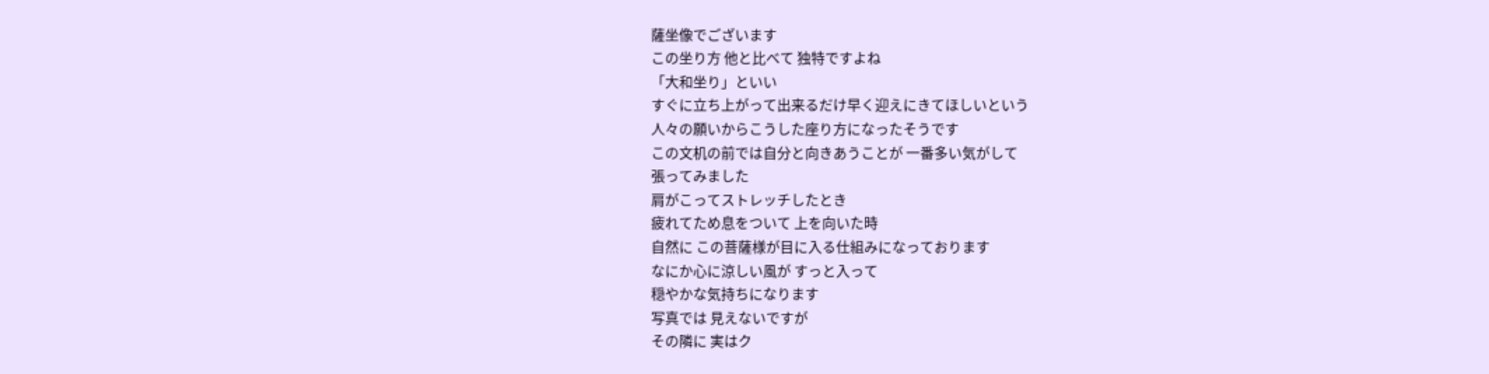薩坐像でございます
この坐り方 他と比べて 独特ですよね
「大和坐り」といい
すぐに立ち上がって出来るだけ早く迎えにきてほしいという
人々の願いからこうした座り方になったそうです
この文机の前では自分と向きあうことが 一番多い気がして
張ってみました
肩がこってストレッチしたとき
疲れてため息をついて 上を向いた時
自然に この菩薩様が目に入る仕組みになっております
なにか心に涼しい風が すっと入って
穏やかな気持ちになります
写真では 見えないですが
その隣に 実はク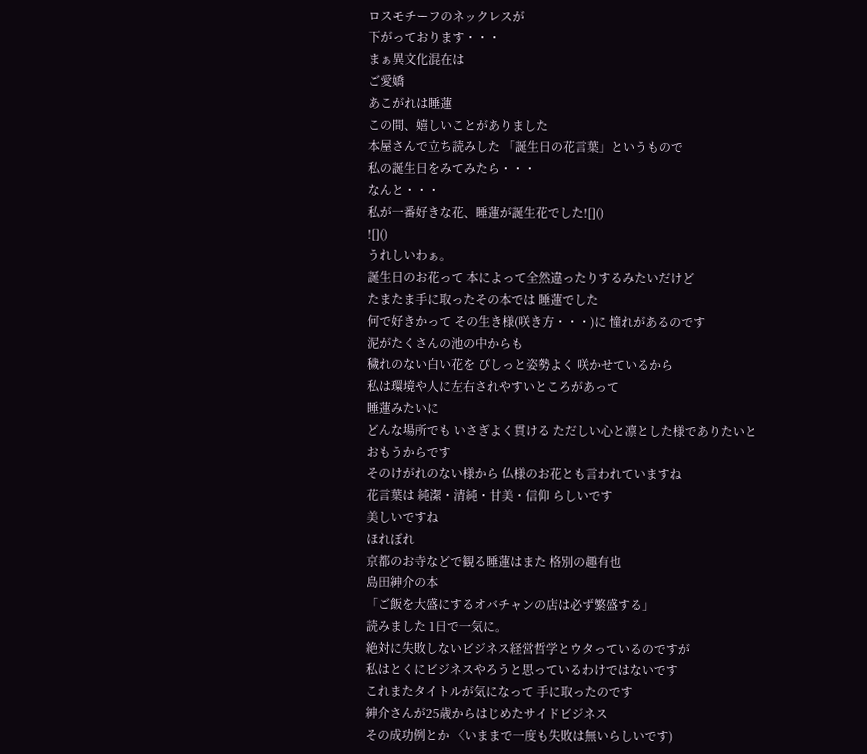ロスモチーフのネックレスが
下がっております・・・
まぁ異文化混在は
ご愛嬌
あこがれは睡蓮
この間、嬉しいことがありました
本屋さんで立ち読みした 「誕生日の花言葉」というもので
私の誕生日をみてみたら・・・
なんと・・・
私が一番好きな花、睡蓮が誕生花でした![]()
![]()
うれしいわぁ。
誕生日のお花って 本によって全然違ったりするみたいだけど
たまたま手に取ったその本では 睡蓮でした
何で好きかって その生き様(咲き方・・・)に 憧れがあるのです
泥がたくさんの池の中からも
穢れのない白い花を ぴしっと姿勢よく 咲かせているから
私は環境や人に左右されやすいところがあって
睡蓮みたいに
どんな場所でも いさぎよく貫ける ただしい心と凛とした様でありたいと
おもうからです
そのけがれのない様から 仏様のお花とも言われていますね
花言葉は 純潔・清純・甘美・信仰 らしいです
美しいですね
ほれぼれ
京都のお寺などで観る睡蓮はまた 格別の趣有也
島田紳介の本
「ご飯を大盛にするオバチャンの店は必ず繁盛する」
読みました 1日で一気に。
絶対に失敗しないビジネス経営哲学とウタっているのですが
私はとくにビジネスやろうと思っているわけではないです
これまたタイトルが気になって 手に取ったのです
紳介さんが25歳からはじめたサイドビジネス
その成功例とか 〈いままで一度も失敗は無いらしいです)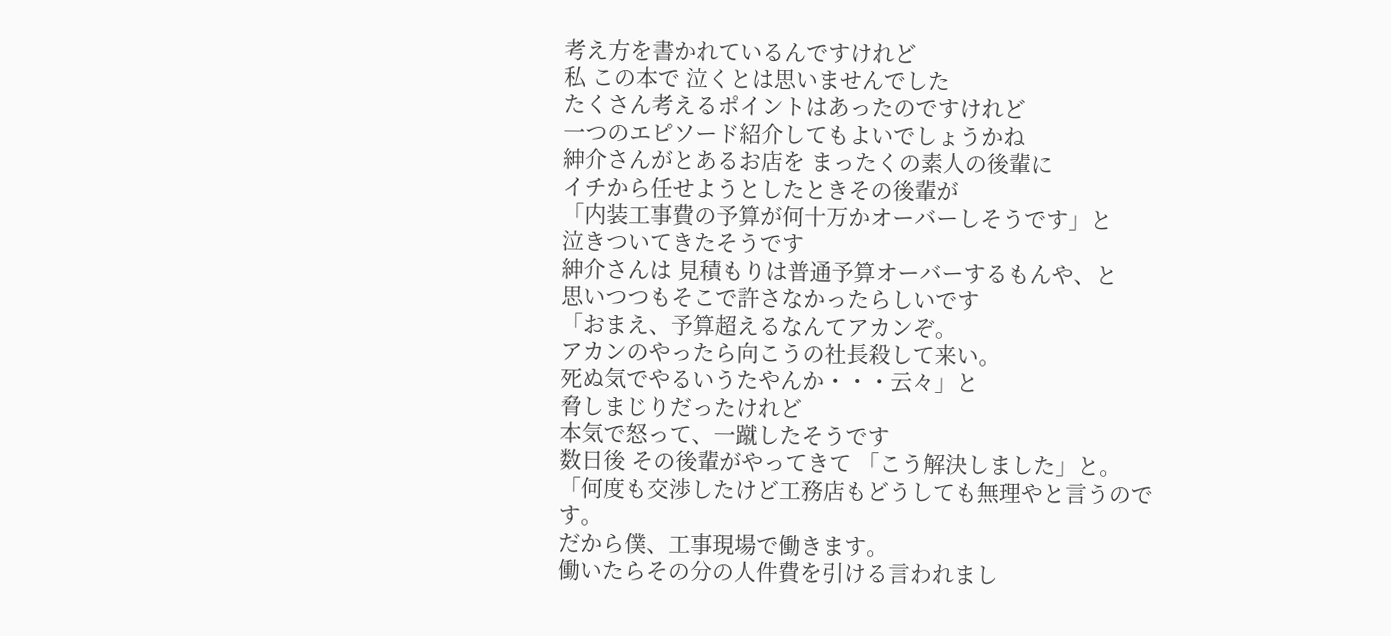考え方を書かれているんですけれど
私 この本で 泣くとは思いませんでした
たくさん考えるポイントはあったのですけれど
一つのエピソード紹介してもよいでしょうかね
紳介さんがとあるお店を まったくの素人の後輩に
イチから任せようとしたときその後輩が
「内装工事費の予算が何十万かオーバーしそうです」と
泣きついてきたそうです
紳介さんは 見積もりは普通予算オーバーするもんや、と
思いつつもそこで許さなかったらしいです
「おまえ、予算超えるなんてアカンぞ。
アカンのやったら向こうの社長殺して来い。
死ぬ気でやるいうたやんか・・・云々」と
脅しまじりだったけれど
本気で怒って、一蹴したそうです
数日後 その後輩がやってきて 「こう解決しました」と。
「何度も交渉したけど工務店もどうしても無理やと言うのです。
だから僕、工事現場で働きます。
働いたらその分の人件費を引ける言われまし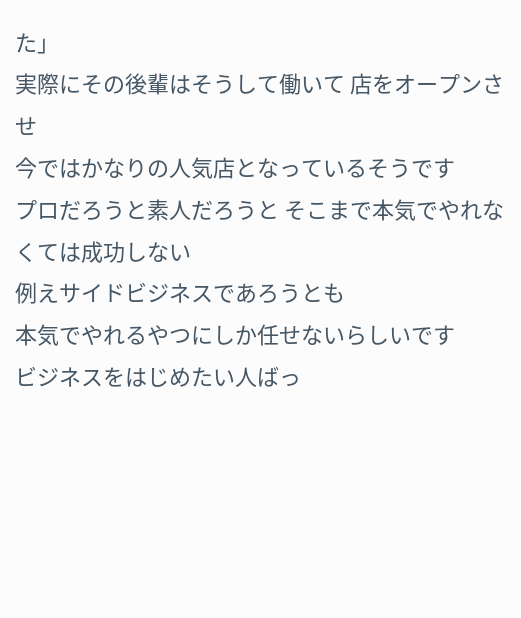た」
実際にその後輩はそうして働いて 店をオープンさせ
今ではかなりの人気店となっているそうです
プロだろうと素人だろうと そこまで本気でやれなくては成功しない
例えサイドビジネスであろうとも
本気でやれるやつにしか任せないらしいです
ビジネスをはじめたい人ばっ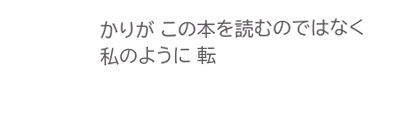かりが この本を読むのではなく
私のように 転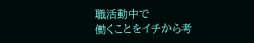職活動中で
働くことをイチから考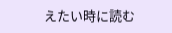えたい時に読む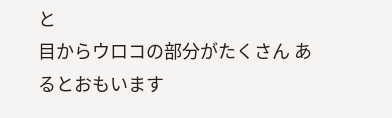と
目からウロコの部分がたくさん あるとおもいます